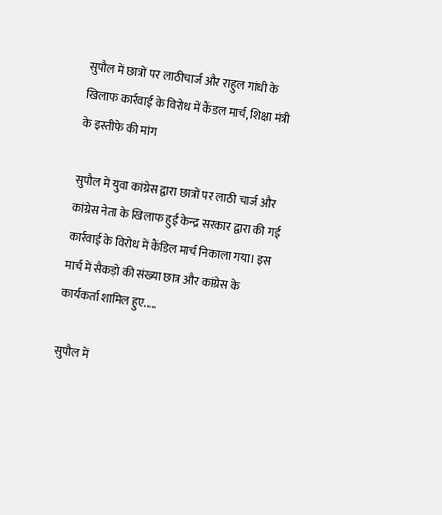सुपौल में छात्रों पर लाठीचार्ज और राहुल गांधी के खिलाफ कार्रवाई के विरोध में कैंडल मार्च, शिक्षा मंत्री के इस्तीफे की मांग

सुपौल में युवा कांग्रेस द्वारा छात्रों पर लाठी चार्ज और कांग्रेस नेता के खिलाफ हुई केन्द्र सरकार द्वारा की गई कार्रवाई के विरोध में कैंडिल मार्च निकाला गया। इस मार्च में सैकड़ो की संख्या छात्र और कांग्रेस के कार्यकर्ता शामिल हुए.....

सुपौल में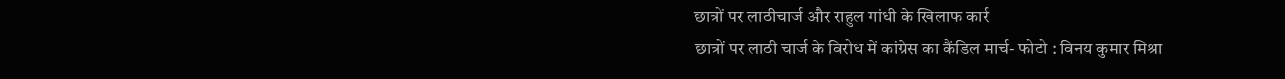छात्रों पर लाठीचार्ज और राहुल गांधी के खिलाफ कार्र
छात्रों पर लाठी चार्ज के विरोध में कांग्रेस का कैंडिल मार्च- फोटो : विनय कुमार मिश्रा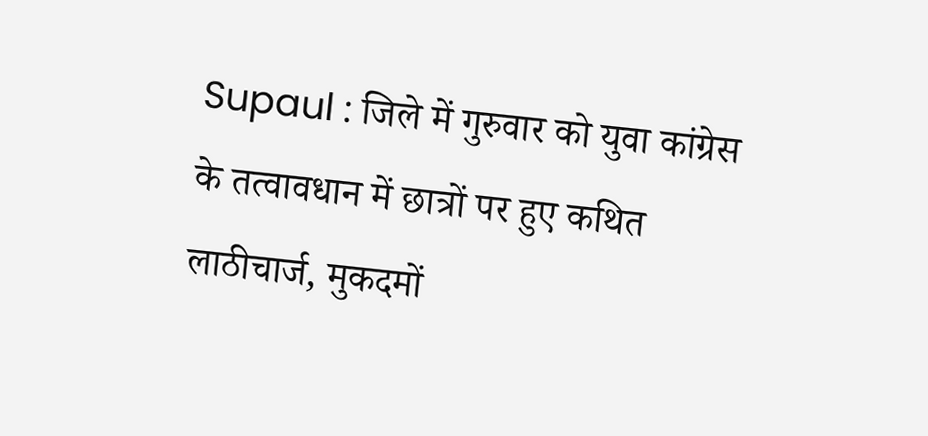Supaul : जिले में गुरुवार को युवा कांग्रेस के तत्वावधान में छात्रों पर हुए कथित लाठीचार्ज, मुकदमों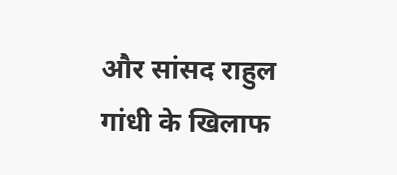और सांसद राहुल गांधी के खिलाफ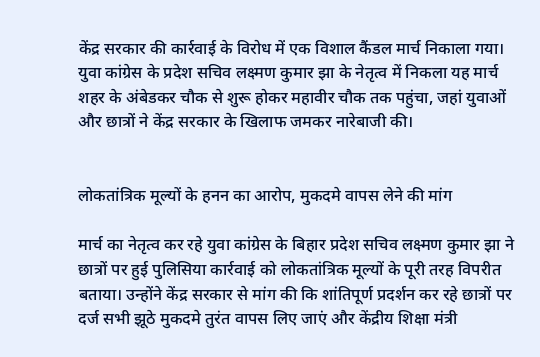केंद्र सरकार की कार्रवाई के विरोध में एक विशाल कैंडल मार्च निकाला गया। युवा कांग्रेस के प्रदेश सचिव लक्ष्मण कुमार झा के नेतृत्व में निकला यह मार्च शहर के अंबेडकर चौक से शुरू होकर महावीर चौक तक पहुंचा, जहां युवाओं और छात्रों ने केंद्र सरकार के खिलाफ जमकर नारेबाजी की।


लोकतांत्रिक मूल्यों के हनन का आरोप, मुकदमे वापस लेने की मांग

मार्च का नेतृत्व कर रहे युवा कांग्रेस के बिहार प्रदेश सचिव लक्ष्मण कुमार झा ने छात्रों पर हुई पुलिसिया कार्रवाई को लोकतांत्रिक मूल्यों के पूरी तरह विपरीत बताया। उन्होंने केंद्र सरकार से मांग की कि शांतिपूर्ण प्रदर्शन कर रहे छात्रों पर दर्ज सभी झूठे मुकदमे तुरंत वापस लिए जाएं और केंद्रीय शिक्षा मंत्री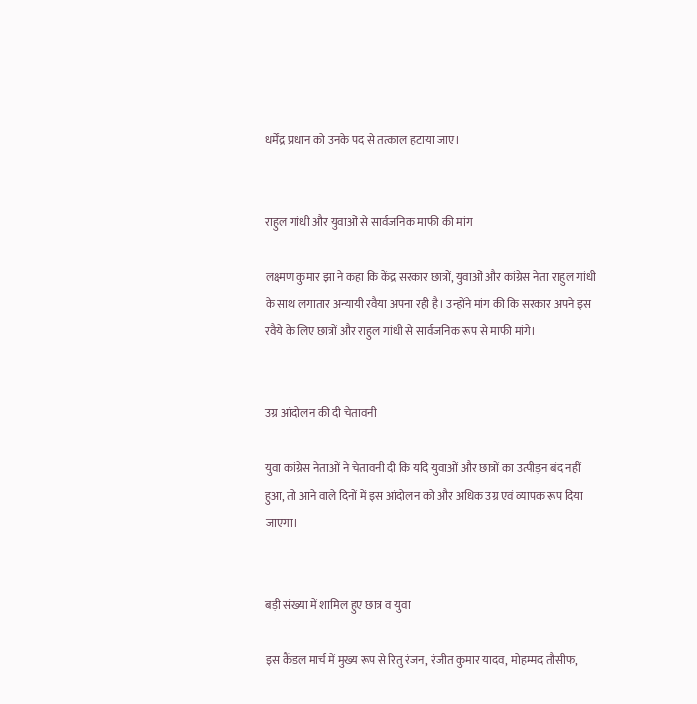धर्मेंद्र प्रधान को उनके पद से तत्काल हटाया जाए।


राहुल गांधी और युवाओं से सार्वजनिक माफी की मांग

लक्ष्मण कुमार झा ने कहा कि केंद्र सरकार छात्रों, युवाओं और कांग्रेस नेता राहुल गांधी के साथ लगातार अन्यायी रवैया अपना रही है। उन्होंने मांग की कि सरकार अपने इस रवैये के लिए छात्रों और राहुल गांधी से सार्वजनिक रूप से माफी मांगे।


उग्र आंदोलन की दी चेतावनी

युवा कांग्रेस नेताओं ने चेतावनी दी कि यदि युवाओं और छात्रों का उत्पीड़न बंद नहीं हुआ, तो आने वाले दिनों में इस आंदोलन को और अधिक उग्र एवं व्यापक रूप दिया जाएगा।


बड़ी संख्या में शामिल हुए छात्र व युवा

इस कैंडल मार्च में मुख्य रूप से रितु रंजन, रंजीत कुमार यादव, मोहम्मद तौसीफ,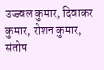उज्ज्वल कुमार, दिवाकर कुमार, रोशन कुमार, संतोष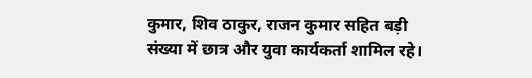कुमार, शिव ठाकुर, राजन कुमार सहित बड़ी संख्या में छात्र और युवा कार्यकर्ता शामिल रहे।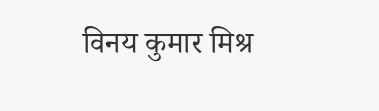विनय कुमार मिश्र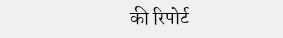की रिपोर्ट